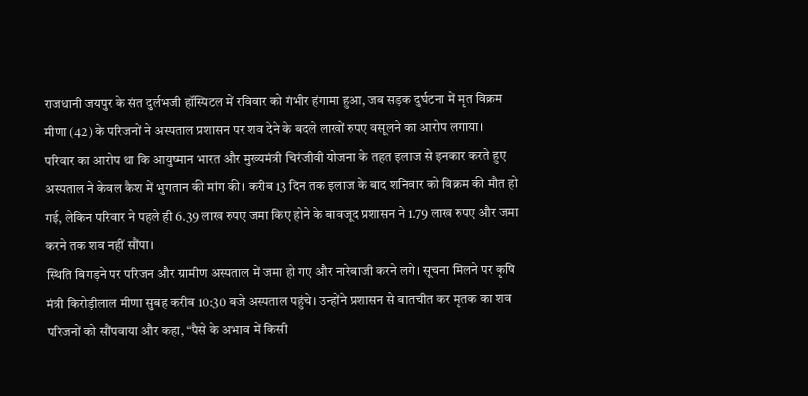राजधानी जयपुर के संत दुर्लभजी हॉस्पिटल में रविवार को गंभीर हंगामा हुआ, जब सड़क दुर्घटना में मृत विक्रम मीणा (42) के परिजनों ने अस्पताल प्रशासन पर शव देने के बदले लाखों रुपए वसूलने का आरोप लगाया।
परिवार का आरोप था कि आयुष्मान भारत और मुख्यमंत्री चिरंजीवी योजना के तहत इलाज से इनकार करते हुए अस्पताल ने केवल कैश में भुगतान की मांग की। करीब 13 दिन तक इलाज के बाद शनिवार को विक्रम की मौत हो गई, लेकिन परिवार ने पहले ही 6.39 लाख रुपए जमा किए होने के बावजूद प्रशासन ने 1.79 लाख रुपए और जमा करने तक शव नहीं सौंपा।
स्थिति बिगड़ने पर परिजन और ग्रामीण अस्पताल में जमा हो गए और नारेबाजी करने लगे। सूचना मिलने पर कृषि मंत्री किरोड़ीलाल मीणा सुबह करीब 10:30 बजे अस्पताल पहुंचे। उन्होंने प्रशासन से बातचीत कर मृतक का शव परिजनों को सौंपवाया और कहा, “पैसे के अभाव में किसी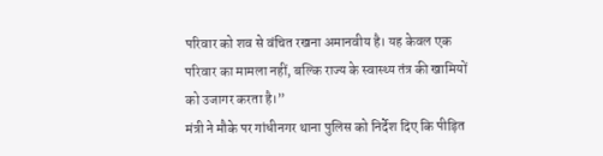परिवार को शव से वंचित रखना अमानवीय है। यह केवल एक परिवार का मामला नहीं, बल्कि राज्य के स्वास्थ्य तंत्र की खामियों को उजागर करता है।”
मंत्री ने मौके पर गांधीनगर थाना पुलिस को निर्देश दिए कि पीड़ित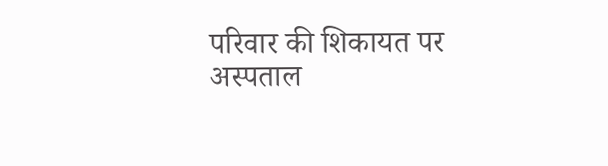परिवार की शिकायत पर अस्पताल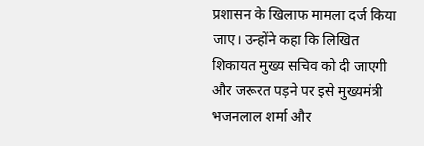प्रशासन के खिलाफ मामला दर्ज किया जाए। उन्होंने कहा कि लिखित शिकायत मुख्य सचिव को दी जाएगी और जरूरत पड़ने पर इसे मुख्यमंत्री भजनलाल शर्मा और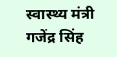स्वास्थ्य मंत्री गजेंद्र सिंह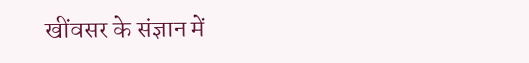खींवसर के संज्ञान में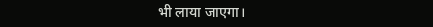भी लाया जाएगा।